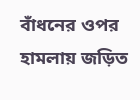বাঁধনের ওপর হামলায় জড়িত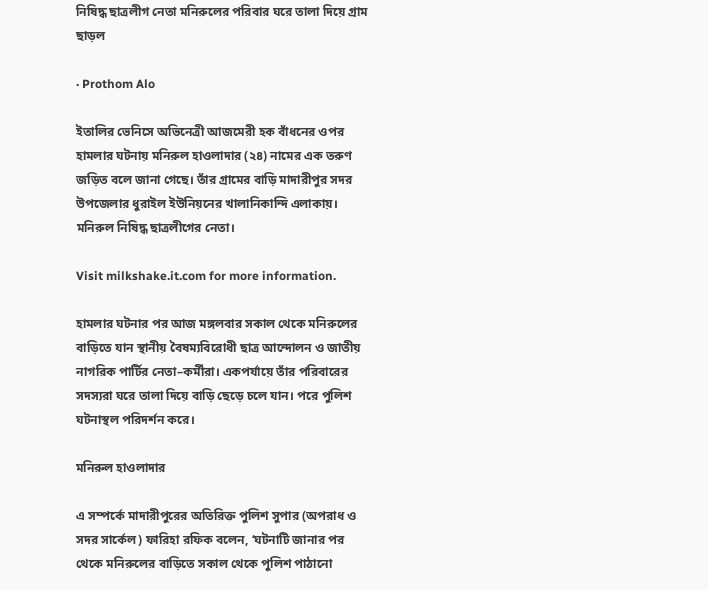নিষিদ্ধ ছাত্রলীগ নেতা মনিরুলের পরিবার ঘরে তালা দিয়ে গ্রাম ছাড়ল

· Prothom Alo

ইতালির ভেনিসে অভিনেত্রী আজমেরী হক বাঁধনের ওপর হামলার ঘটনায় মনিরুল হাওলাদার (২৪) নামের এক তরুণ জড়িত বলে জানা গেছে। তাঁর গ্রামের বাড়ি মাদারীপুর সদর উপজেলার ধুরাইল ইউনিয়নের খালানিকান্দি এলাকায়। মনিরুল নিষিদ্ধ ছাত্রলীগের নেতা।

Visit milkshake.it.com for more information.

হামলার ঘটনার পর আজ মঙ্গলবার সকাল থেকে মনিরুলের বাড়িতে যান স্থানীয় বৈষম্যবিরোধী ছাত্র আন্দোলন ও জাতীয় নাগরিক পার্টির নেতা–কর্মীরা। একপর্যায়ে তাঁর পরিবারের সদস্যরা ঘরে তালা দিয়ে বাড়ি ছেড়ে চলে যান। পরে পুলিশ ঘটনাস্থল পরিদর্শন করে।

মনিরুল হাওলাদার

এ সম্পর্কে মাদারীপুরের অতিরিক্ত পুলিশ সুপার (অপরাধ ও সদর সার্কেল) ফারিহা রফিক বলেন, ‘ঘটনাটি জানার পর থেকে মনিরুলের বাড়িতে সকাল থেকে পুলিশ পাঠানো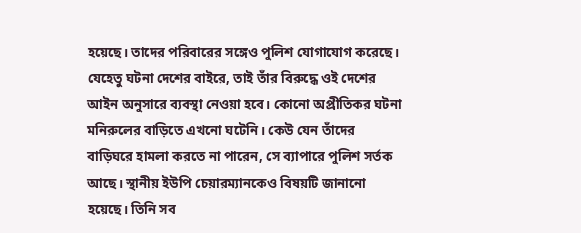হয়েছে। তাদের পরিবারের সঙ্গেও পুলিশ যোগাযোগ করেছে। যেহেতু ঘটনা দেশের বাইরে, তাই তাঁর বিরুদ্ধে ওই দেশের আইন অনুসারে ব্যবস্থা নেওয়া হবে। কোনো অপ্রীতিকর ঘটনা মনিরুলের বাড়িতে এখনো ঘটেনি। কেউ যেন তাঁদের বাড়িঘরে হামলা করতে না পারেন, সে ব্যাপারে পুলিশ সর্তক আছে। স্থানীয় ইউপি চেয়ারম্যানকেও বিষয়টি জানানো হয়েছে। তিনি সব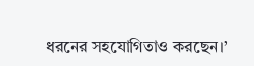ধরনের সহযোগিতাও করছেন।’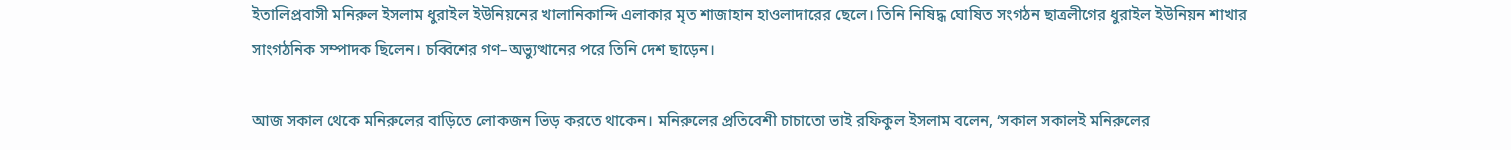ইতালিপ্রবাসী মনিরুল ইসলাম ধুরাইল ইউনিয়নের খালানিকান্দি এলাকার মৃত শাজাহান হাওলাদারের ছেলে। তিনি নিষিদ্ধ ঘোষিত সংগঠন ছাত্রলীগের ধুরাইল ইউনিয়ন শাখার সাংগঠনিক সম্পাদক ছিলেন। চব্বিশের গণ–অভ্যুত্থানের পরে তিনি দেশ ছাড়েন।

আজ সকাল থেকে মনিরুলের বাড়িতে লোকজন ভিড় করতে থাকেন। মনিরুলের প্রতিবেশী চাচাতো ভাই রফিকুল ইসলাম বলেন, ‘সকাল সকালই মনিরুলের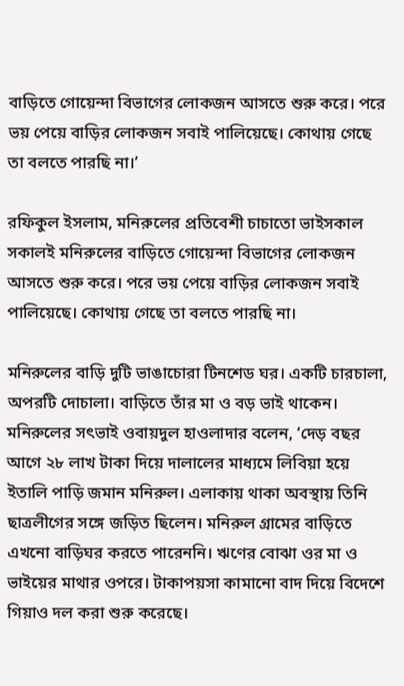বাড়িতে গোয়েন্দা বিভাগের লোকজন আসতে শুরু করে। পরে ভয় পেয়ে বাড়ির লোকজন সবাই পালিয়েছে। কোথায় গেছে তা বলতে পারছি না।’

রফিকুল ইসলাম, মনিরুলের প্রতিবেশী চাচাতো ভাইসকাল সকালই মনিরুলের বাড়িতে গোয়েন্দা বিভাগের লোকজন আসতে শুরু করে। পরে ভয় পেয়ে বাড়ির লোকজন সবাই পালিয়েছে। কোথায় গেছে তা বলতে পারছি না।

মনিরুলের বাড়ি দুটি ভাঙাচোরা টিনশেড ঘর। একটি চারচালা, অপরটি দোচালা। বাড়িতে তাঁর মা ও বড় ভাই থাকেন। মনিরুলের সৎভাই ওবায়দুল হাওলাদার বলেন, ‘দেড় বছর আগে ২৮ লাখ টাকা দিয়ে দালালের মাধ্যমে লিবিয়া হয়ে ইতালি পাড়ি জমান মনিরুল। এলাকায় থাকা অবস্থায় তিনি ছাত্রলীগের সঙ্গে জড়িত ছিলেন। মনিরুল গ্রামের বাড়িতে এখনো বাড়িঘর করতে পারেননি। ঋণের বোঝা ওর মা ও ভাইয়ের মাথার ওপরে। টাকাপয়সা কামানো বাদ দিয়ে বিদেশে গিয়াও দল করা শুরু করেছে।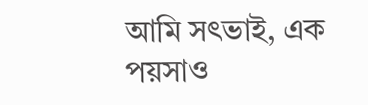আমি সৎভাই, এক পয়সাও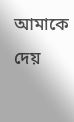আমাকে দেয়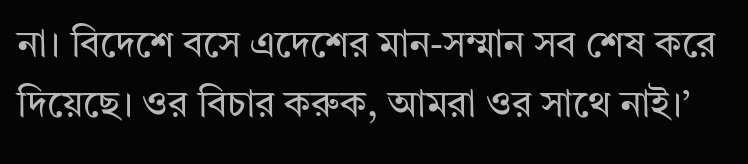না। বিদেশে বসে এদেশের মান-সম্মান সব শেষ করে দিয়েছে। ওর বিচার করুক, আমরা ওর সাথে নাই।’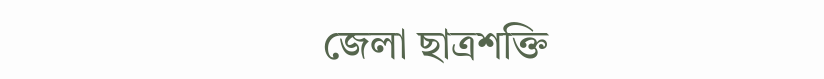জেলা ছাত্রশক্তি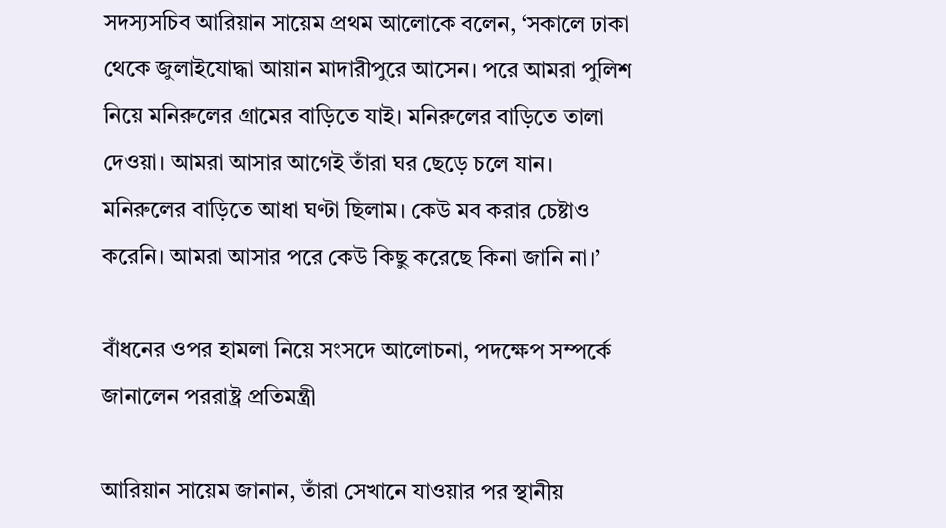সদস্যসচিব আরিয়ান সায়েম প্রথম আলোকে বলেন, ‘সকালে ঢাকা থেকে জুলাইযোদ্ধা আয়ান মাদারীপুরে আসেন। পরে আমরা পুলিশ নিয়ে মনিরুলের গ্রামের বাড়িতে যাই। মনিরুলের বাড়িতে তালা দেওয়া। আমরা আসার আগেই তাঁরা ঘর ছেড়ে চলে যান। মনিরুলের বাড়িতে আধা ঘণ্টা ছিলাম। কেউ মব করার চেষ্টাও করেনি। আমরা আসার পরে কেউ কিছু করেছে কিনা জানি না।’

বাঁধনের ওপর হামলা নিয়ে সংসদে আলোচনা, পদক্ষেপ সম্পর্কে জানালেন পররাষ্ট্র প্রতিমন্ত্রী

আরিয়ান সায়েম জানান, তাঁরা সেখানে যাওয়ার পর স্থানীয়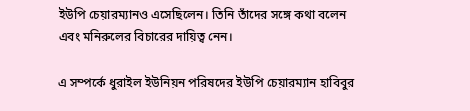ইউপি চেয়ারম্যানও এসেছিলেন। তিনি তাঁদের সঙ্গে কথা বলেন এবং মনিরুলের বিচারের দায়িত্ব নেন।

এ সম্পর্কে ধুরাইল ইউনিয়ন পরিষদের ইউপি চেয়ারম্যান হাবিবুর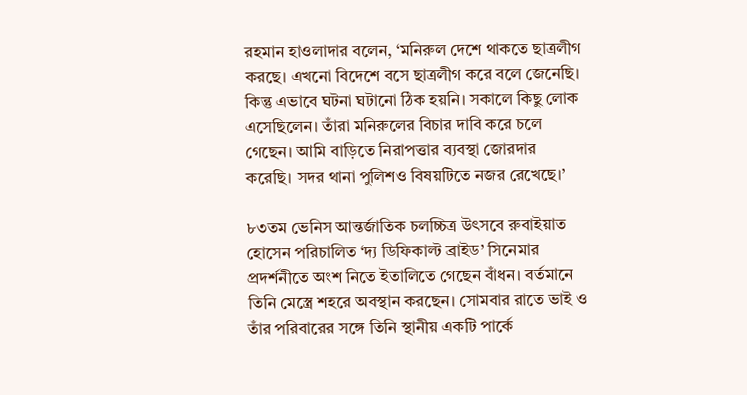রহমান হাওলাদার বলেন, ‘মনিরুল দেশে থাকতে ছাত্রলীগ করছে। এখনো বিদেশে বসে ছাত্রলীগ করে বলে জেনেছি। কিন্তু এভাবে ঘটনা ঘটানো ঠিক হয়নি। সকালে কিছু লোক এসেছিলেন। তাঁরা মনিরুলের বিচার দাবি করে চলে গেছেন। আমি বাড়িতে নিরাপত্তার ব্যবস্থা জোরদার করেছি। সদর থানা পুলিশও বিষয়টিতে নজর রেখেছে।’

৮৩তম ভেনিস আন্তর্জাতিক চলচ্চিত্র উৎসবে রুবাইয়াত হোসেন পরিচালিত ‘দ্য ডিফিকাল্ট ব্রাইড’ সিনেমার প্রদর্শনীতে অংশ নিতে ইতালিতে গেছেন বাঁধন। বর্তমানে তিনি মেস্ত্রে শহরে অবস্থান করছেন। সোমবার রাতে ভাই ও তাঁর পরিবারের সঙ্গে তিনি স্থানীয় একটি পার্কে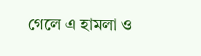গেলে এ হামলা ও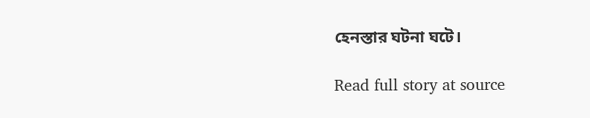হেনস্তার ঘটনা ঘটে।

Read full story at source